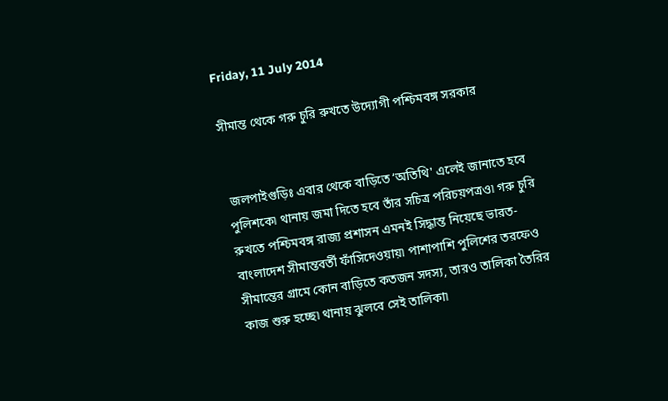Friday, 11 July 2014

সীমান্ত থেকে গরু চুরি রুখতে উদ্যোগী পশ্চিমবঙ্গ সরকার


 জলপাইগুড়িঃ এবার থেকে বাড়িতে ‘অতিথি' এলেই জানাতে হবে পুলিশকে৷ থানায় জমা দিতে হবে তাঁর সচিত্র পরিচয়পত্রও৷ গরু চুরি রুখতে পশ্চিমবঙ্গ রাজ্য প্রশাসন এমনই সিদ্ধান্ত নিয়েছে ভারত-বাংলাদেশ সীমান্তবর্তী ফাঁসিদেওয়ায়৷ পাশাপাশি পুলিশের তরফেও সীমান্তের গ্রামে কোন বাড়িতে কতজন সদস্য, তারও তালিকা তৈরির কাজ শুরু হচ্ছে৷ থানায় ঝুলবে সেই তালিকা৷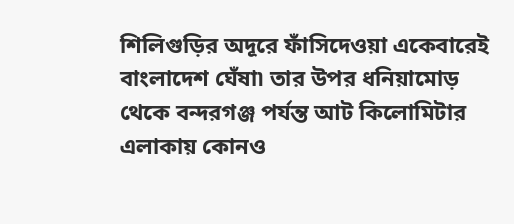শিলিগুড়ির অদূরে ফাঁসিদেওয়া একেবারেই বাংলাদেশ ঘেঁষা৷ তার উপর ধনিয়ামোড় থেকে বন্দরগঞ্জ পর্যন্ত আট কিলোমিটার এলাকায় কোনও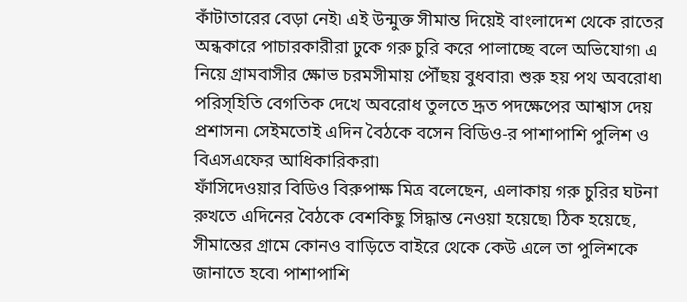কাঁটাতারের বেড়া নেই৷ এই উন্মুক্ত সীমান্ত দিয়েই বাংলাদেশ থেকে রাতের অন্ধকারে পাচারকারীরা ঢুকে গরু চুরি করে পালাচ্ছে বলে অভিযোগ৷ এ নিয়ে গ্রামবাসীর ক্ষোভ চরমসীমায় পৌঁছয় বুধবার৷ শুরু হয় পথ অবরোধ৷ পরিস্হিতি বেগতিক দেখে অবরোধ তুলতে দ্রূত পদক্ষেপের আশ্বাস দেয় প্রশাসন৷ সেইমতোই এদিন বৈঠকে বসেন বিডিও-র পাশাপাশি পুলিশ ও বিএসএফের আধিকারিকরা৷
ফাঁসিদেওয়ার বিডিও বিরুপাক্ষ মিত্র বলেছেন, এলাকায় গরু চুরির ঘটনা রুখতে এদিনের বৈঠকে বেশকিছু সিদ্ধান্ত নেওয়া হয়েছে৷ ঠিক হয়েছে, সীমান্তের গ্রামে কোনও বাড়িতে বাইরে থেকে কেউ এলে তা পুলিশকে জানাতে হবে৷ পাশাপাশি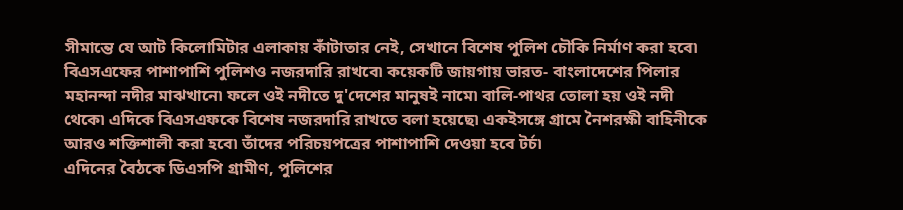সীমান্তে যে আট কিলোমিটার এলাকায় কাঁটাতার নেই, সেখানে বিশেষ পুলিশ চৌকি নির্মাণ করা হবে৷ বিএসএফের পাশাপাশি পুলিশও নজরদারি রাখবে৷ কয়েকটি জায়গায় ভারত- বাংলাদেশের পিলার মহানন্দা নদীর মাঝখানে৷ ফলে ওই নদীতে দু'দেশের মানুষই নামে৷ বালি-পাথর তোলা হয় ওই নদী থেকে৷ এদিকে বিএসএফকে বিশেষ নজরদারি রাখতে বলা হয়েছে৷ একইসঙ্গে গ্রামে নৈশরক্ষী বাহিনীকে আরও শক্তিশালী করা হবে৷ তাঁদের পরিচয়পত্রের পাশাপাশি দেওয়া হবে টর্চ৷
এদিনের বৈঠকে ডিএসপি গ্রামীণ, পুলিশের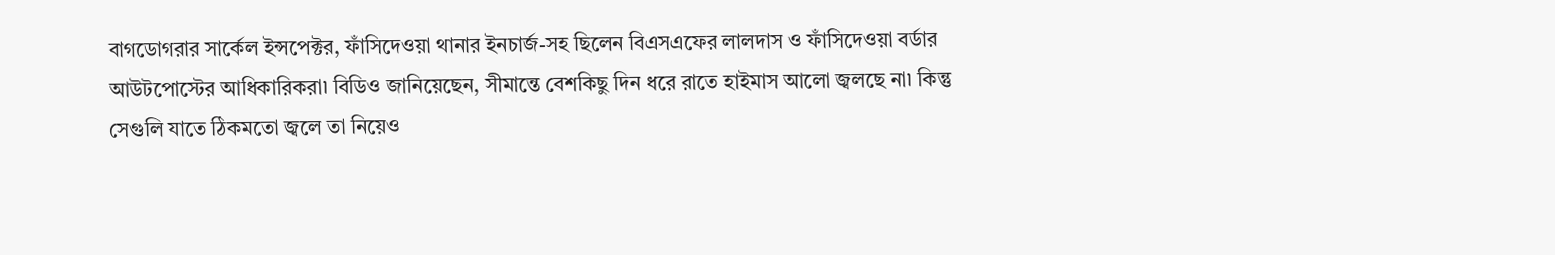বাগডোগরার সার্কেল ইন্সপেক্টর, ফাঁসিদেওয়া থানার ইনচার্জ-সহ ছিলেন বিএসএফের লালদাস ও ফাঁসিদেওয়া বর্ডার আউটপোস্টের আধিকারিকরা৷ বিডিও জানিয়েছেন, সীমান্তে বেশকিছু দিন ধরে রাতে হাইমাস আলো জ্বলছে না৷ কিন্তু সেগুলি যাতে ঠিকমতো জ্বলে তা নিয়েও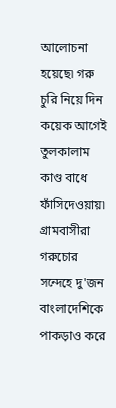আলোচনা হয়েছে৷ গরু চুরি নিয়ে দিন কয়েক আগেই তুলকালাম কাণ্ড বাধে ফাঁসিদেওয়ায়৷ গ্রামবাসীরা গরুচোর সন্দেহে দু'জন বাংলাদেশিকে পাকড়াও করে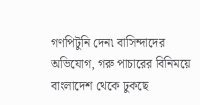গণপিটুনি দেন৷ বাসিন্দাদের অভিযোগ, গরু পাচারের বিনিময়ে বাংলাদেশ থেকে ঢুকছে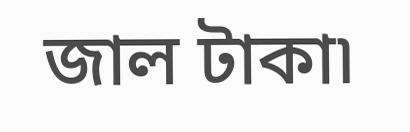জাল টাকা৷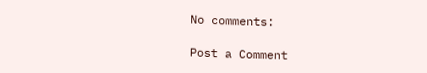No comments:

Post a Comment